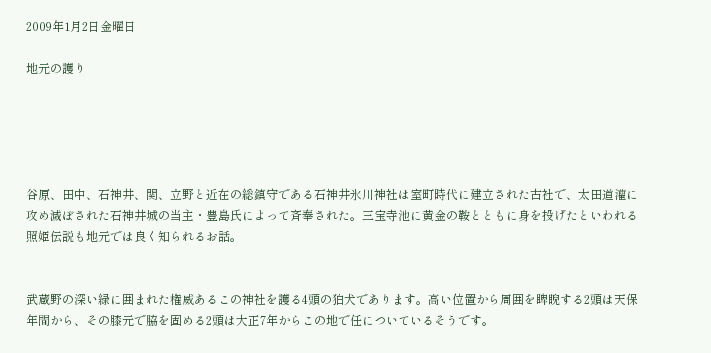2009年1月2日金曜日

地元の護り





谷原、田中、石神井、関、立野と近在の総鎮守である石神井氷川神社は室町時代に建立された古社で、太田道灌に攻め滅ぼされた石神井城の当主・豊島氏によって斉奉された。三宝寺池に黄金の鞍とともに身を投げたといわれる照姫伝説も地元では良く知られるお話。


武蔵野の深い緑に囲まれた権威あるこの神社を護る4頭の狛犬であります。高い位置から周囲を睥睨する2頭は天保年間から、その膝元で脇を固める2頭は大正7年からこの地で任についているそうです。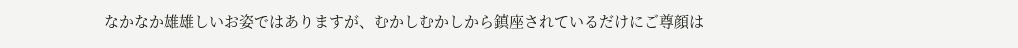なかなか雄雄しいお姿ではありますが、むかしむかしから鎮座されているだけにご尊顔は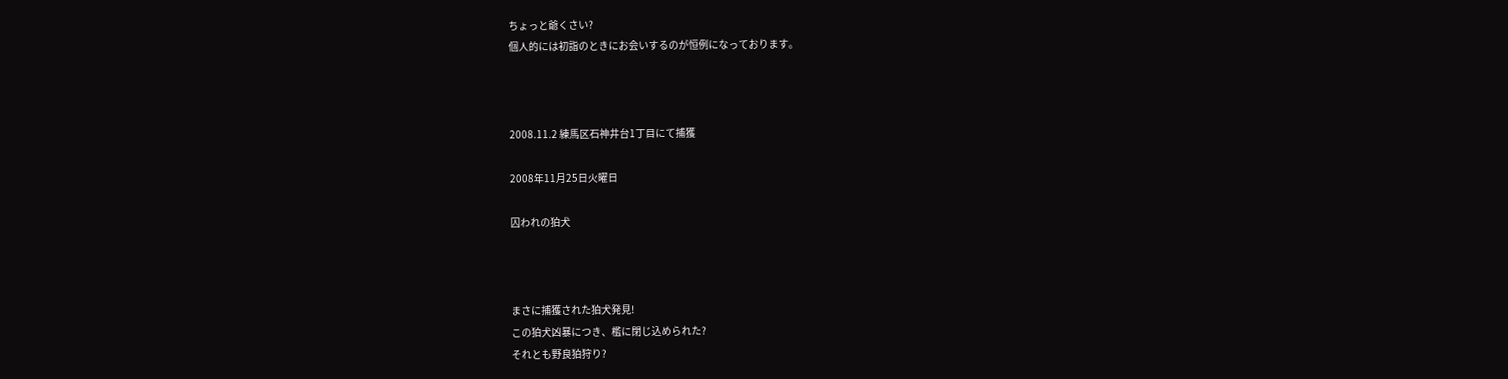ちょっと爺くさい?
個人的には初詣のときにお会いするのが恒例になっております。



2008.11.2 練馬区石神井台1丁目にて捕獲

2008年11月25日火曜日

囚われの狛犬



まさに捕獲された狛犬発見!
この狛犬凶暴につき、檻に閉じ込められた?
それとも野良狛狩り?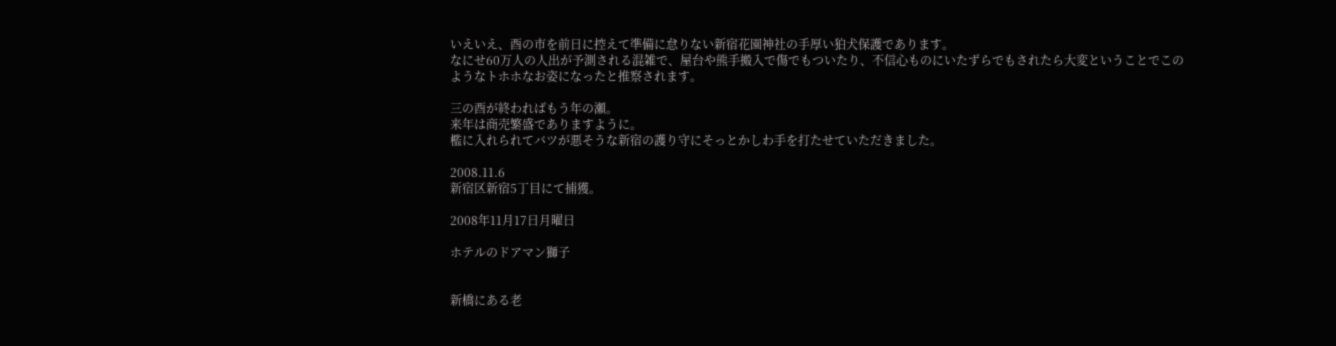いえいえ、酉の市を前日に控えて準備に怠りない新宿花園神社の手厚い狛犬保護であります。
なにせ60万人の人出が予測される混雑で、屋台や熊手搬入で傷でもついたり、不信心ものにいたずらでもされたら大変ということでこのようなトホホなお姿になったと推察されます。

三の酉が終わればもう年の瀬。
来年は商売繁盛でありますように。
檻に入れられてバツが悪そうな新宿の護り守にそっとかしわ手を打たせていただきました。

2008.11.6
新宿区新宿5丁目にて捕獲。

2008年11月17日月曜日

ホテルのドアマン獅子


新橋にある老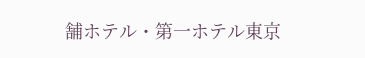舗ホテル・第一ホテル東京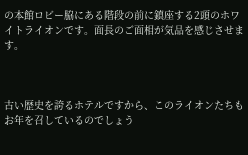の本館ロビー脇にある階段の前に鎮座する2頭のホワイトライオンです。面長のご面相が気品を感じさせます。



古い歴史を誇るホテルですから、このライオンたちもお年を召しているのでしょう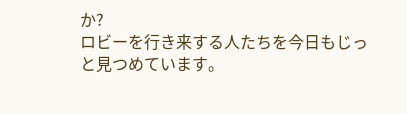か?
ロビーを行き来する人たちを今日もじっと見つめています。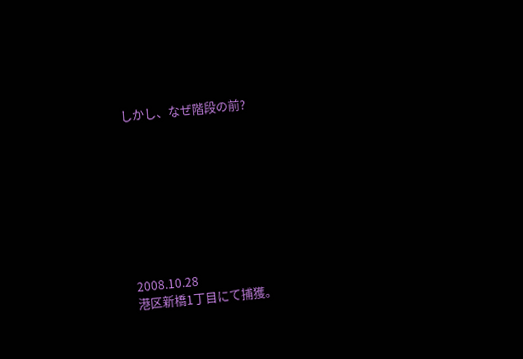しかし、なぜ階段の前?









2008.10.28
港区新橋1丁目にて捕獲。